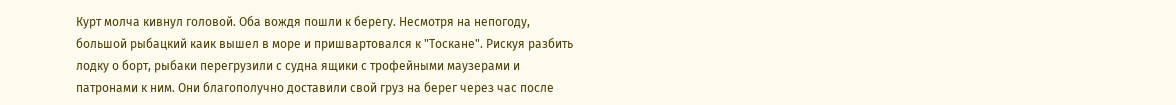Курт молча кивнул головой. Оба вождя пошли к берегу. Несмотря на непогоду, большой рыбацкий каик вышел в море и пришвартовался к "Тоскане". Рискуя разбить лодку о борт, рыбаки перегрузили с судна ящики с трофейными маузерами и патронами к ним. Они благополучно доставили свой груз на берег через час после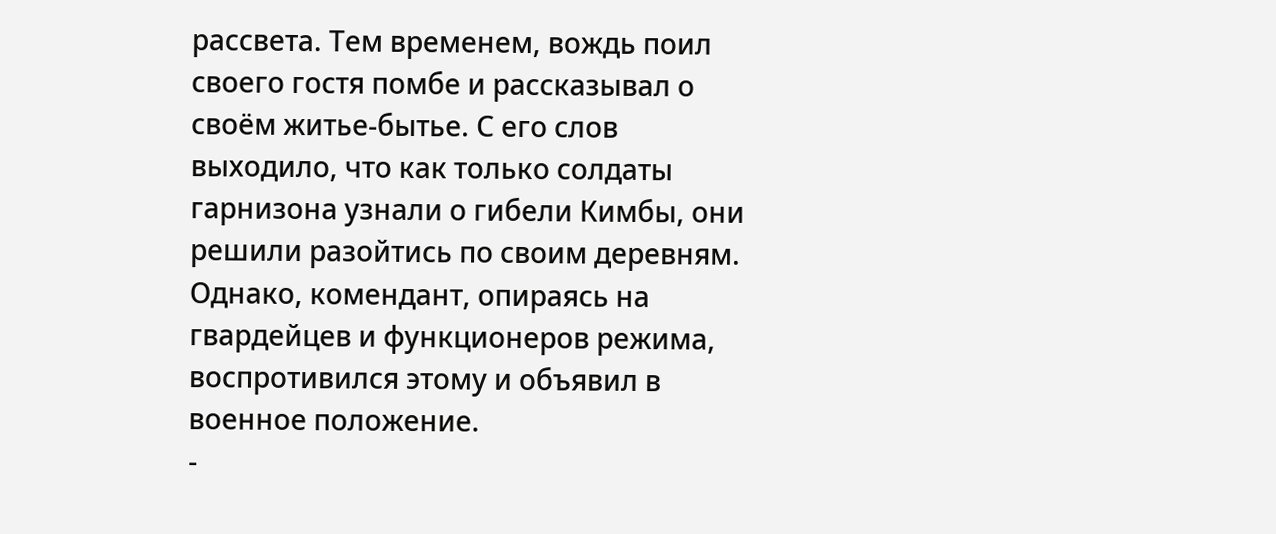рассвета. Тем временем, вождь поил своего гостя помбе и рассказывал о своём житье-бытье. С его слов выходило, что как только солдаты гарнизона узнали о гибели Кимбы, они решили разойтись по своим деревням. Однако, комендант, опираясь на гвардейцев и функционеров режима, воспротивился этому и объявил в военное положение.
-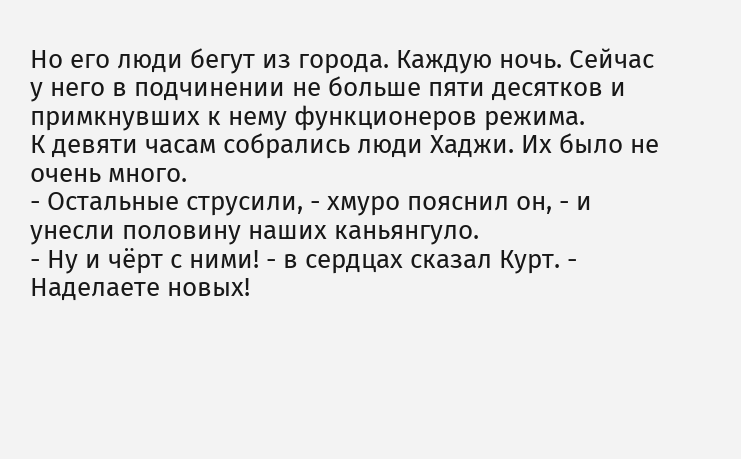Но его люди бегут из города. Каждую ночь. Сейчас у него в подчинении не больше пяти десятков и примкнувших к нему функционеров режима.
К девяти часам собрались люди Хаджи. Их было не очень много.
- Остальные струсили, - хмуро пояснил он, - и унесли половину наших каньянгуло.
- Ну и чёрт с ними! - в сердцах сказал Курт. - Наделаете новых!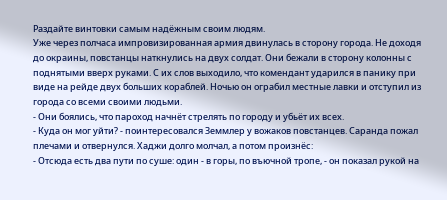Раздайте винтовки самым надёжным своим людям.
Уже через полчаса импровизированная армия двинулась в сторону города. Не доходя до окраины, повстанцы наткнулись на двух солдат. Они бежали в сторону колонны с поднятыми вверх руками. С их слов выходило, что комендант ударился в панику при виде на рейде двух больших кораблей. Ночью он ограбил местные лавки и отступил из города со всеми своими людьми.
- Они боялись, что пароход начнёт стрелять по городу и убьёт их всех.
- Куда он мог уйти? - поинтересовался Земмлер у вожаков повстанцев. Саранда пожал плечами и отвернулся. Хаджи долго молчал, а потом произнёс:
- Отсюда есть два пути по суше: один - в горы, по въючной тропе, - он показал рукой на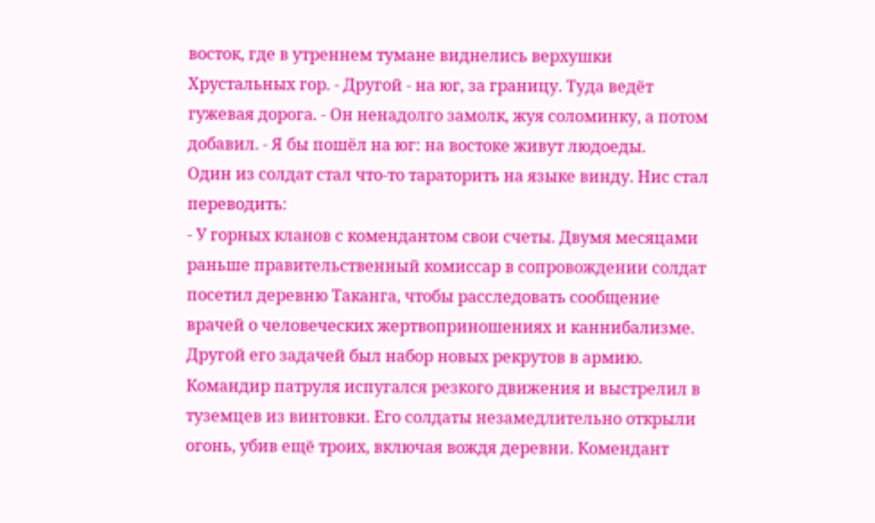восток, где в утреннем тумане виднелись верхушки Хрустальных гор. - Другой - на юг, за границу. Туда ведёт гужевая дорога. - Он ненадолго замолк, жуя соломинку, а потом добавил. - Я бы пошёл на юг: на востоке живут людоеды.
Один из солдат стал что-то тараторить на языке винду. Нис стал переводить:
- У горных кланов с комендантом свои счеты. Двумя месяцами раньше правительственный комиссар в сопровождении солдат посетил деревню Таканга, чтобы расследовать сообщение врачей о человеческих жертвоприношениях и каннибализме. Другой его задачей был набор новых рекрутов в армию. Командир патруля испугался резкого движения и выстрелил в туземцев из винтовки. Его солдаты незамедлительно открыли огонь, убив ещё троих, включая вождя деревни. Комендант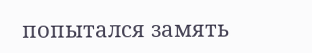попытался замять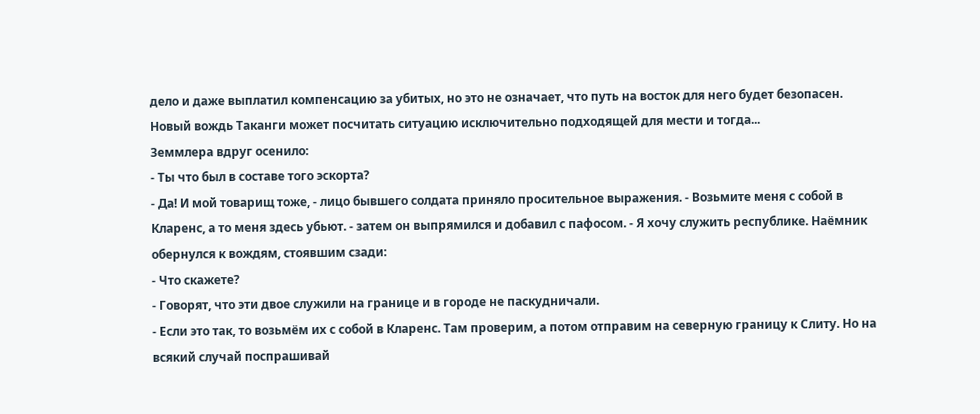дело и даже выплатил компенсацию за убитых, но это не означает, что путь на восток для него будет безопасен. Новый вождь Таканги может посчитать ситуацию исключительно подходящей для мести и тогда...
Земмлера вдруг осенило:
- Ты что был в составе того эскорта?
- Да! И мой товарищ тоже, - лицо бывшего солдата приняло просительное выражения. - Возьмите меня с собой в Кларенс, а то меня здесь убьют. - затем он выпрямился и добавил с пафосом. - Я хочу служить республике. Наёмник обернулся к вождям, стоявшим сзади:
- Что скажете?
- Говорят, что эти двое служили на границе и в городе не паскудничали.
- Если это так, то возьмём их с собой в Кларенс. Там проверим, а потом отправим на северную границу к Слиту. Но на всякий случай поспрашивай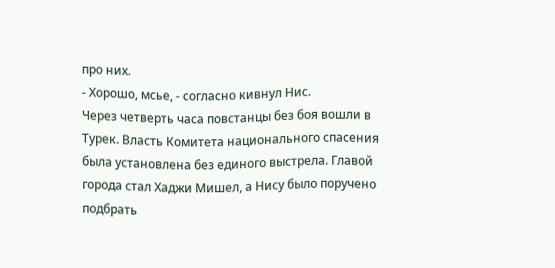про них.
- Хорошо, мсье, - согласно кивнул Нис.
Через четверть часа повстанцы без боя вошли в Турек. Власть Комитета национального спасения была установлена без единого выстрела. Главой города стал Хаджи Мишел, а Нису было поручено подбрать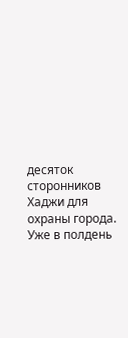десяток сторонников Хаджи для охраны города. Уже в полдень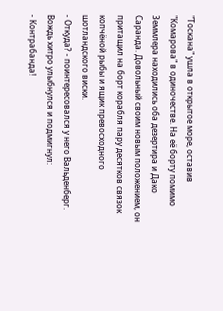"Тоскана" ушла в открытое море, оставив "Комарова" в одиночестве. На её борту помимо Земмлера находились оба дезертира и Дако Саранда. Довольный своим новым положением, он притащил на борт корабля пару десятков связок копчёной рыбы и ящик превосходного шотландского виски.
- Откуда? - поинтересовался у него Вальденберг.
Вождь хитро улыбнулся и подмигнул:
- Контрабанда!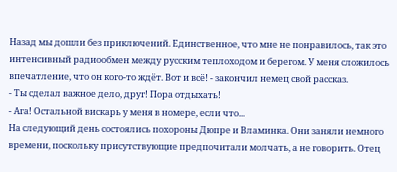Назад мы дошли без приключений. Единственное, что мне не понравилось, так это интенсивный радиообмен между русским теплоходом и берегом. У меня сложилось впечатление, что он кого-то ждёт. Вот и всё! - закончил немец свой рассказ.
- Ты сделал важное дело, друг! Пора отдыхать!
- Ага! Остальной вискарь у меня в номере, если что...
На следующий день состоялись похороны Дюпре и Вламинка. Они заняли немного времени, поскольку присутствующие предпочитали молчать, а не говорить. Отец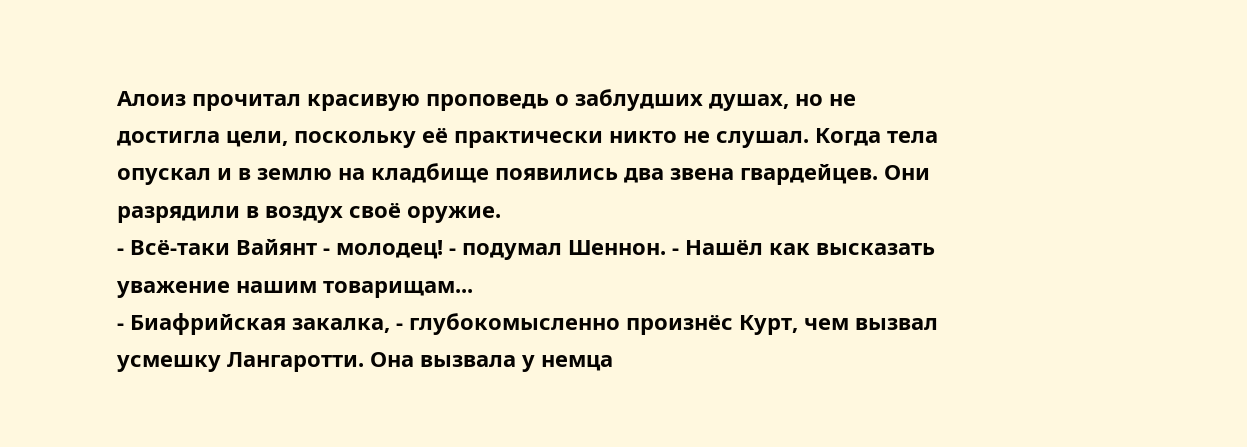Алоиз прочитал красивую проповедь о заблудших душах, но не достигла цели, поскольку её практически никто не слушал. Когда тела опускал и в землю на кладбище появились два звена гвардейцев. Они разрядили в воздух своё оружие.
- Всё-таки Вайянт - молодец! - подумал Шеннон. - Нашёл как высказать уважение нашим товарищам...
- Биафрийская закалка, - глубокомысленно произнёс Курт, чем вызвал усмешку Лангаротти. Она вызвала у немца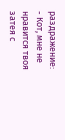раздражение:
- Кот, мне не нравится твоя затея с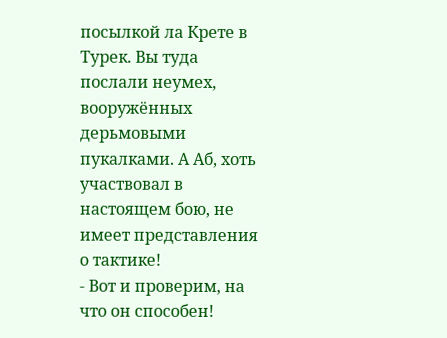посылкой ла Крете в Турек. Вы туда послали неумех, вооружённых дерьмовыми пукалками. А Аб, хоть участвовал в настоящем бою, не имеет представления о тактике!
- Вот и проверим, на что он способен!